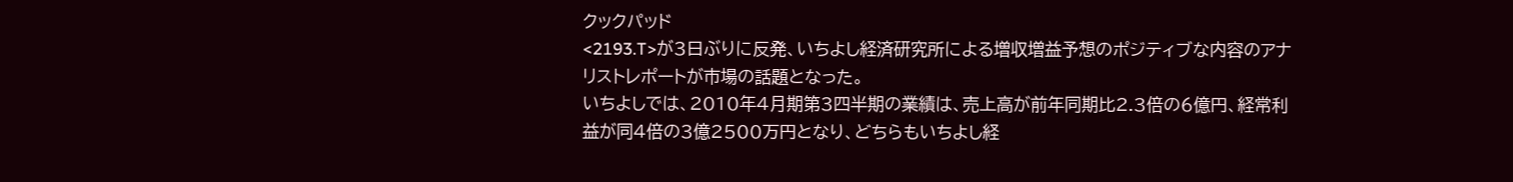クックパッド
<2193.T>が3日ぶりに反発、いちよし経済研究所による増収増益予想のポジティブな内容のアナリストレポートが市場の話題となった。
いちよしでは、2010年4月期第3四半期の業績は、売上高が前年同期比2.3倍の6億円、経常利益が同4倍の3億2500万円となり、どちらもいちよし経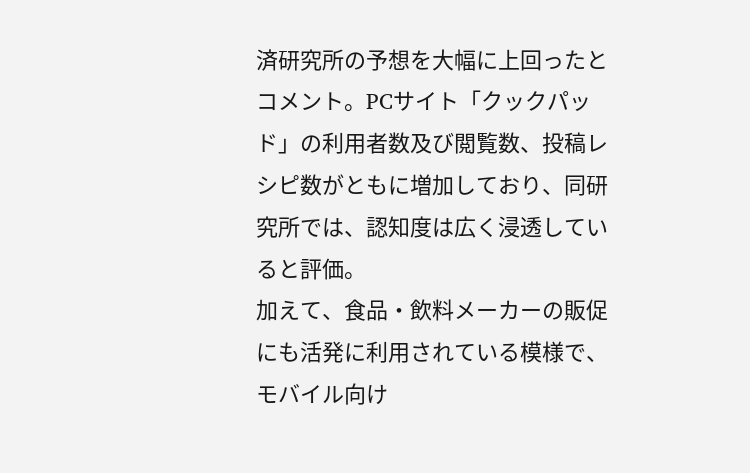済研究所の予想を大幅に上回ったとコメント。PCサイト「クックパッド」の利用者数及び閲覧数、投稿レシピ数がともに増加しており、同研究所では、認知度は広く浸透していると評価。
加えて、食品・飲料メーカーの販促にも活発に利用されている模様で、モバイル向け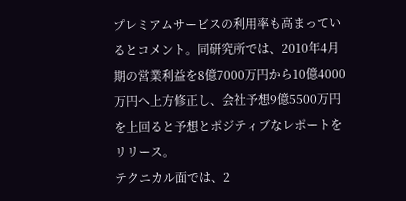プレミアムサービスの利用率も高まっているとコメント。同研究所では、2010年4月期の営業利益を8億7000万円から10億4000万円へ上方修正し、会社予想9億5500万円を上回ると予想とポジティブなレポートをリリース。
テクニカル面では、2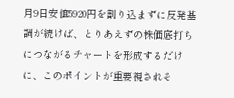月9日安値5920円を割り込まずに反発基調が続けば、とりあえずの株価底打ちにつながるチャートを形成するだけに、このポイントが重要視されそ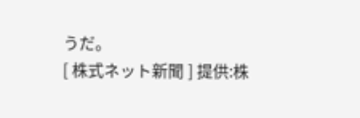うだ。
[ 株式ネット新聞 ] 提供:株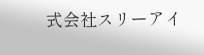式会社スリーアイ